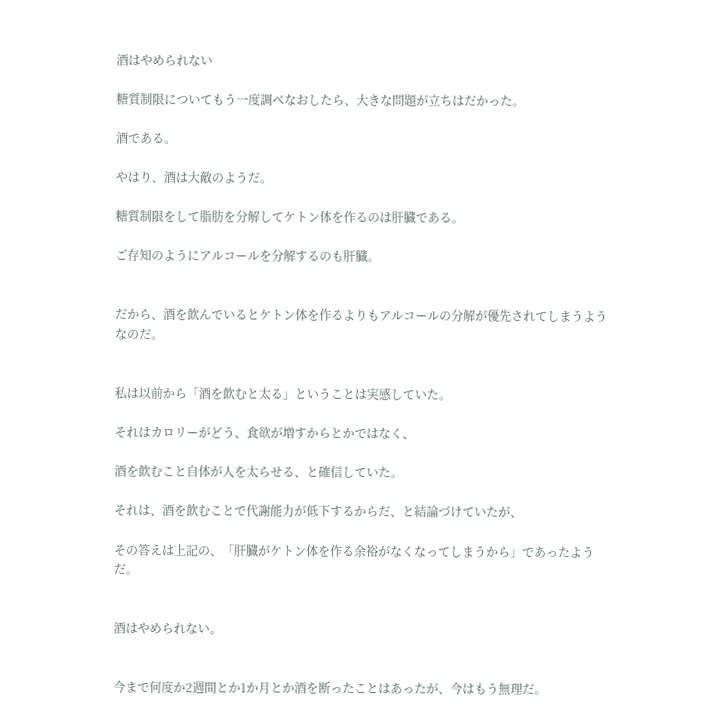酒はやめられない

糖質制限についてもう一度調べなおしたら、大きな問題が立ちはだかった。

酒である。

やはり、酒は大敵のようだ。

糖質制限をして脂肪を分解してケトン体を作るのは肝臓である。

ご存知のようにアルコールを分解するのも肝臓。


だから、酒を飲んでいるとケトン体を作るよりもアルコールの分解が優先されてしまうようなのだ。


私は以前から「酒を飲むと太る」ということは実感していた。

それはカロリーがどう、食欲が増すからとかではなく、

酒を飲むこと自体が人を太らせる、と確信していた。

それは、酒を飲むことで代謝能力が低下するからだ、と結論づけていたが、

その答えは上記の、「肝臓がケトン体を作る余裕がなくなってしまうから」であったようだ。


酒はやめられない。


今まで何度か2週間とか1か月とか酒を断ったことはあったが、今はもう無理だ。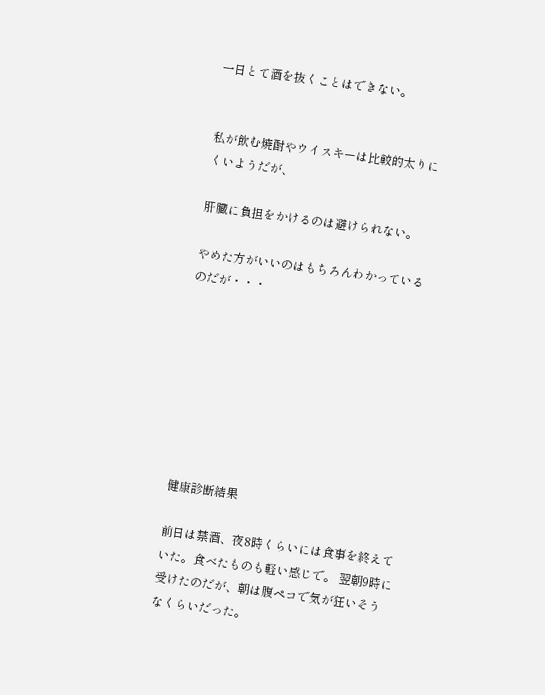一日とて酒を抜くことはできない。


私が飲む焼酎やウイスキーは比較的太りにくいようだが、

肝臓に負担をかけるのは避けられない。

やめた方がいいのはもちろんわかっているのだが・・・








健康診断結果

前日は禁酒、夜8時くらいには食事を終えていた。食べたものも軽い感じで。 翌朝9時に受けたのだが、朝は腹ペコで気が狂いそうなくらいだった。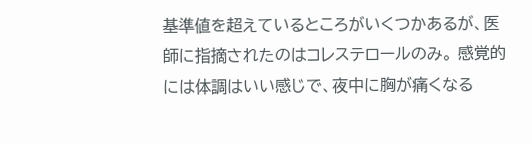基準値を超えているところがいくつかあるが、医師に指摘されたのはコレステロールのみ。 感覚的には体調はいい感じで、夜中に胸が痛くなる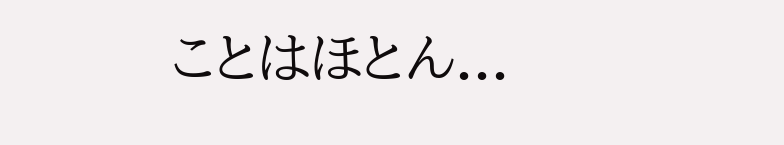ことはほとん...